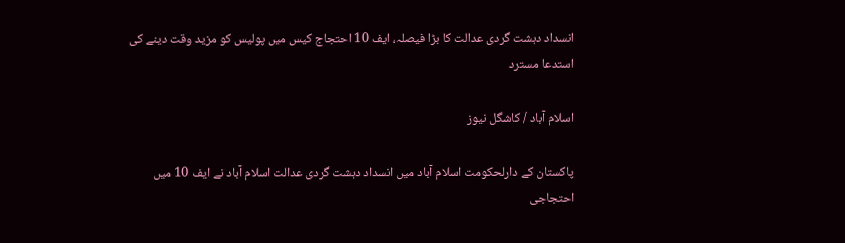انسداد دہشت گردی عدالت کا بڑا فیصلہ، ایف 10 احتجاج کیس میں پولیس کو مزید وقت دینے کی استدعا مسترد

اسلام آباد / کاشگل نیوز

پاکستان کے دارلحکومت اسلام آباد میں انسداد دہشت گردی عدالت اسلام آباد نے ایف 10 میں احتجاجی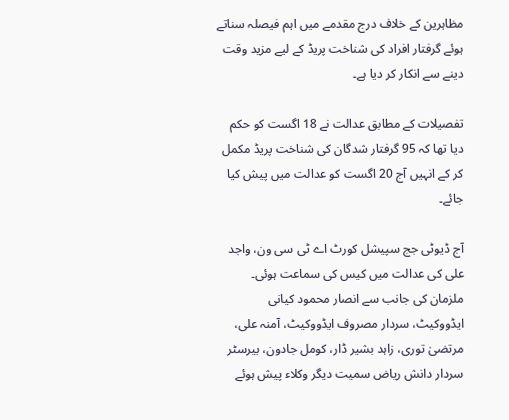مظاہرین کے خلاف درج مقدمے میں اہم فیصلہ سناتے ہوئے گرفتار افراد کی شناخت پریڈ کے لیے مزید وقت دینے سے انکار کر دیا ہے۔

تفصیلات کے مطابق عدالت نے 18 اگست کو حکم دیا تھا کہ 95 گرفتار شدگان کی شناخت پریڈ مکمل کر کے انہیں آج 20 اگست کو عدالت میں پیش کیا جائے۔

آج ڈیوٹی جج سپیشل کورٹ اے ٹی سی ون، واجد علی کی عدالت میں کیس کی سماعت ہوئی۔ ملزمان کی جانب سے انصار محمود کیانی ایڈووکیٹ، سردار مصروف ایڈووکیٹ، آمنہ علی، مرتضیٰ توری، زاہد بشیر ڈار، کومل جادون، بیرسٹر سردار دانش ریاض سمیت دیگر وکلاء پیش ہوئے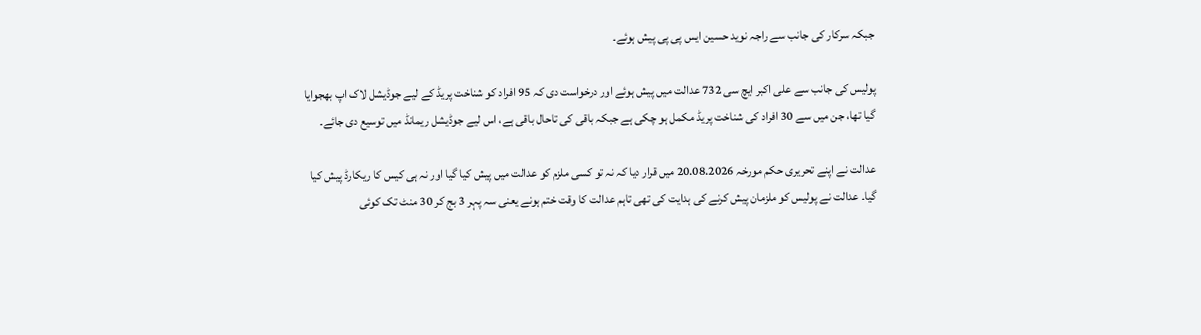جبکہ سرکار کی جانب سے راجہ نوید حسین ایس پی پی پیش ہوئے۔

پولیس کی جانب سے علی اکبر ایچ سی 732 عدالت میں پیش ہوئے اور درخواست دی کہ 95 افراد کو شناخت پریڈ کے لیے جوڈیشل لاک اپ بھجوایا گیا تھا، جن میں سے 30 افراد کی شناخت پریڈ مکمل ہو چکی ہے جبکہ باقی کی تاحال باقی ہے، اس لیے جوڈیشل ریمانڈ میں توسیع دی جائے۔

عدالت نے اپنے تحریری حکم مورخہ 20.08.2026 میں قرار دیا کہ نہ تو کسی ملزم کو عدالت میں پیش کیا گیا اور نہ ہی کیس کا ریکارڈ پیش کیا گیا۔ عدالت نے پولیس کو ملزمان پیش کرنے کی ہدایت کی تھی تاہم عدالت کا وقت ختم ہونے یعنی سہ پہر 3 بج کر 30 منٹ تک کوئی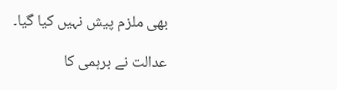بھی ملزم پیش نہیں کیا گیا۔

عدالت نے برہمی کا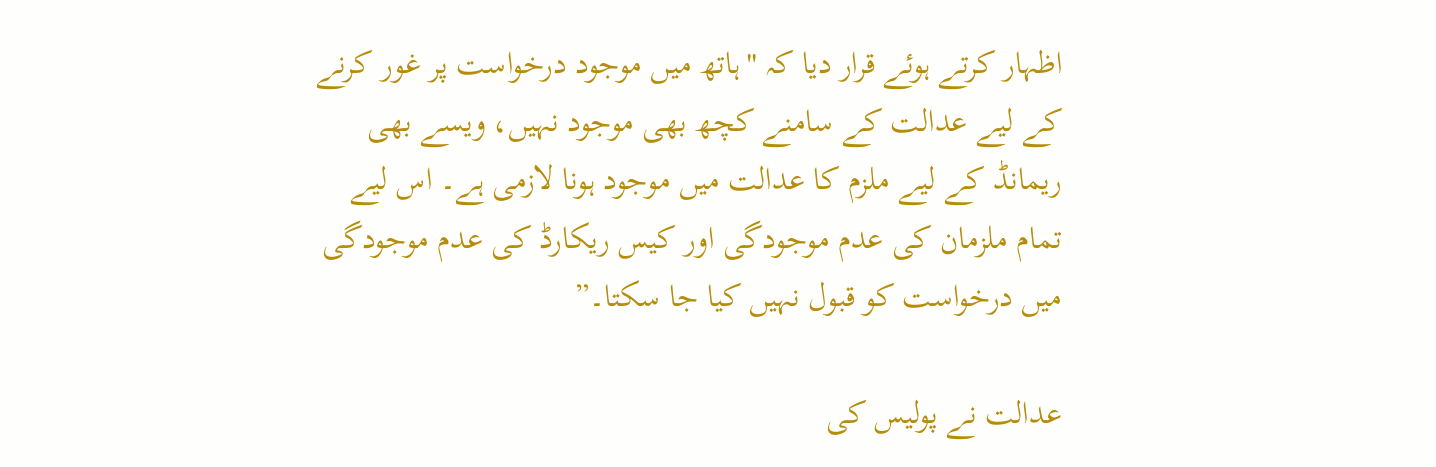اظہار کرتے ہوئے قرار دیا کہ "ہاتھ میں موجود درخواست پر غور کرنے کے لیے عدالت کے سامنے کچھ بھی موجود نہیں، ویسے بھی ریمانڈ کے لیے ملزم کا عدالت میں موجود ہونا لازمی ہے۔ اس لیے تمام ملزمان کی عدم موجودگی اور کیس ریکارڈ کی عدم موجودگی میں درخواست کو قبول نہیں کیا جا سکتا۔”

عدالت نے پولیس کی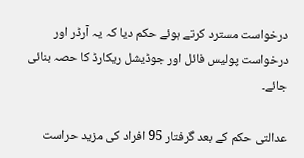درخواست مسترد کرتے ہوئے حکم دیا کہ یہ آرڈر اور درخواست پولیس فائل اور جوڈیشل ریکارڈ کا حصہ بنائی جائے۔

عدالتی حکم کے بعد گرفتار 95 افراد کی مزید حراست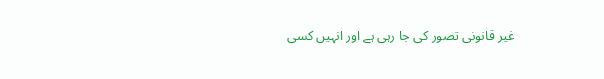غیر قانونی تصور کی جا رہی ہے اور انہیں کسی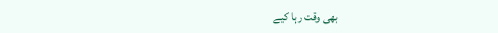بھی وقت رہا کیے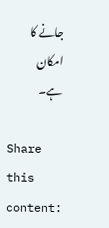جانے کا امکان ہے۔

Share this content: